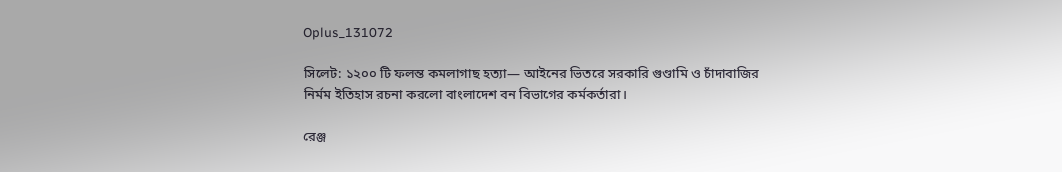Oplus_131072

সিলেট: ১২০০ টি ফলন্ত কমলাগাছ হত্যা— আইনের ভিতরে সরকারি গুণ্ডামি ও চাঁদাবাজির নির্মম ইতিহাস রচনা করলো বাংলাদেশ বন বিভাগের কর্মকর্তারা।

রেঞ্জ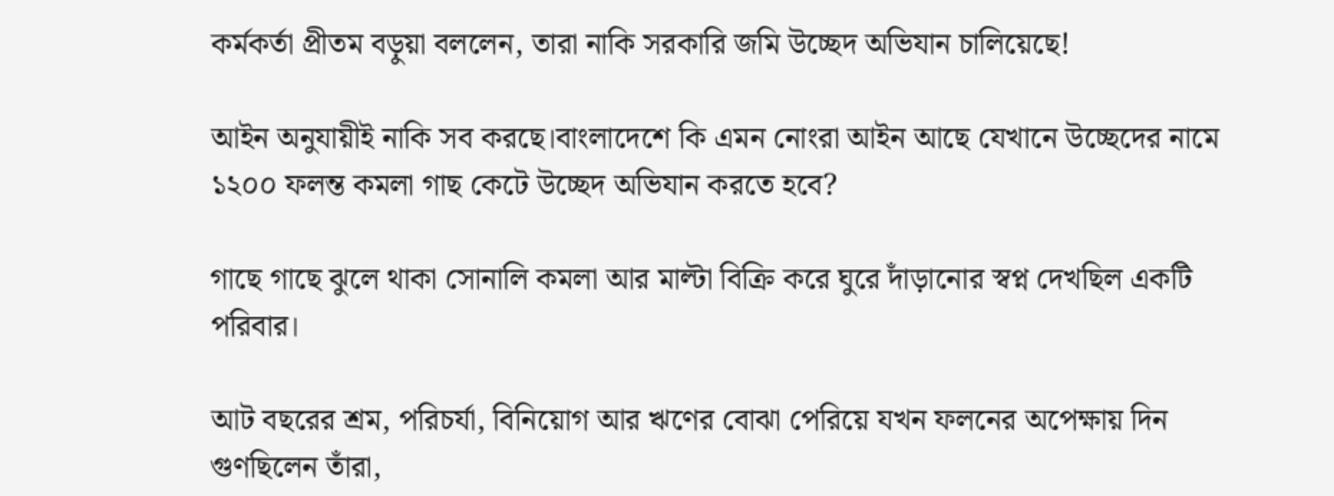কর্মকর্তা প্রীতম বড়ুয়া বললেন, তারা নাকি সরকারি জমি উচ্ছেদ অভিযান চালিয়েছে!

আইন অনুযায়ীই নাকি সব করছে।বাংলাদেশে কি এমন নোংরা আইন আছে যেখানে উচ্ছেদের নামে ১২০০ ফলন্ত কমলা গাছ কেটে উচ্ছেদ অভিযান করতে হবে?

গাছে গাছে ঝুলে থাকা সোনালি কমলা আর মাল্টা বিক্রি করে ঘুরে দাঁড়ানোর স্বপ্ন দেখছিল একটি পরিবার।

আট বছরের শ্রম, পরিচর্যা, বিনিয়োগ আর ঋণের বোঝা পেরিয়ে যখন ফলনের অপেক্ষায় দিন গুণছিলেন তাঁরা,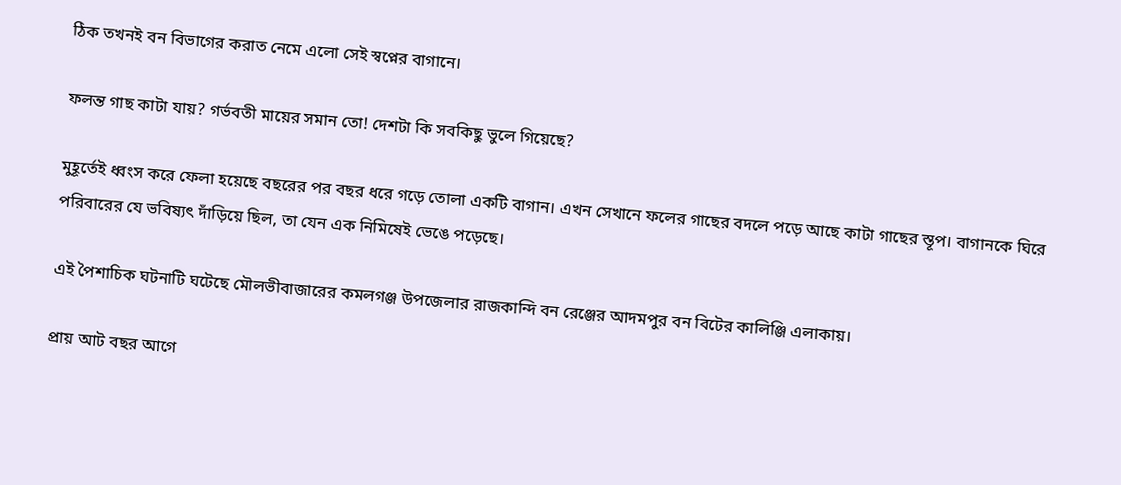ঠিক তখনই বন বিভাগের করাত নেমে এলো সেই স্বপ্নের বাগানে।

ফলন্ত গাছ কাটা যায়? গর্ভবতী মায়ের সমান তো! দেশটা কি সবকিছু ভুলে গিয়েছে?

মুহূর্তেই ধ্বংস করে ফেলা হয়েছে বছরের পর বছর ধরে গড়ে তোলা একটি বাগান। এখন সেখানে ফলের গাছের বদলে পড়ে আছে কাটা গাছের স্তূপ। বাগানকে ঘিরে পরিবারের যে ভবিষ্যৎ দাঁড়িয়ে ছিল, তা যেন এক নিমিষেই ভেঙে পড়েছে।

এই পৈশাচিক ঘটনাটি ঘটেছে মৌলভীবাজারের কমলগঞ্জ উপজেলার রাজকান্দি বন রেঞ্জের আদমপুর বন বিটের কালিঞ্জি এলাকায়।

প্রায় আট বছর আগে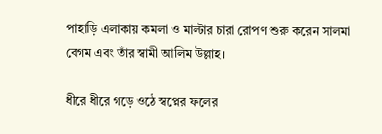পাহাড়ি এলাকায় কমলা ও মাল্টার চারা রোপণ শুরু করেন সালমা বেগম এবং তাঁর স্বামী আলিম উল্লাহ।

ধীরে ধীরে গড়ে ওঠে স্বপ্নের ফলের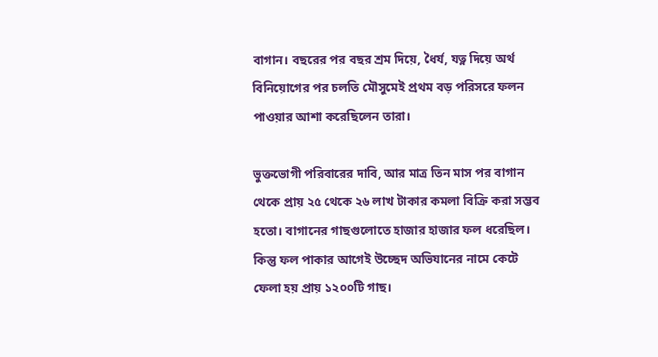বাগান। বছরের পর বছর শ্রম দিয়ে, ধৈর্য, যত্ন দিয়ে অর্থ বিনিয়োগের পর চলতি মৌসুমেই প্রথম বড় পরিসরে ফলন পাওয়ার আশা করেছিলেন তারা।

ভুক্তভোগী পরিবারের দাবি, আর মাত্র তিন মাস পর বাগান থেকে প্রায় ২৫ থেকে ২৬ লাখ টাকার কমলা বিক্রি করা সম্ভব হতো। বাগানের গাছগুলোতে হাজার হাজার ফল ধরেছিল। কিন্তু ফল পাকার আগেই উচ্ছেদ অভিযানের নামে কেটে ফেলা হয় প্রায় ১২০০টি গাছ।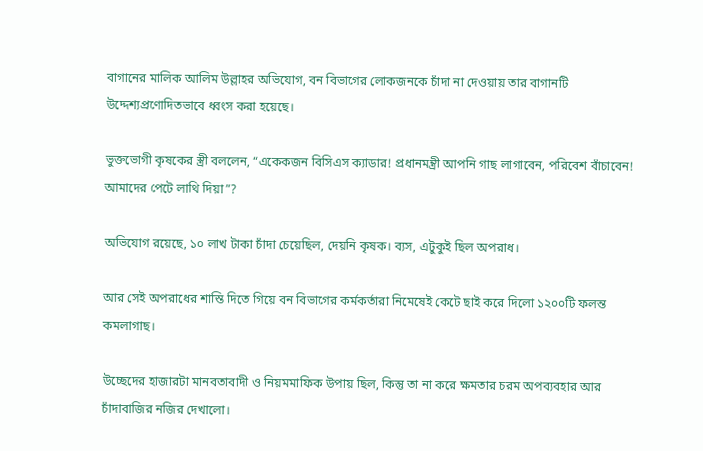বাগানের মালিক আলিম উল্লাহর অভিযোগ, বন বিভাগের লোকজনকে চাঁদা না দেওয়ায় তার বাগানটি উদ্দেশ্যপ্রণোদিতভাবে ধ্বংস করা হয়েছে।

ভুক্তভোগী কৃষকের স্ত্রী বললেন, “একেকজন বিসিএস ক্যাডার! প্রধানমন্ত্রী আপনি গাছ লাগাবেন, পরিবেশ বাঁচাবেন! আমাদের পেটে লাথি দিয়া”?

অভিযোগ রয়েছে, ১০ লাখ টাকা চাঁদা চেয়েছিল, দেয়নি কৃষক। ব্যস, এটুকুই ছিল অপরাধ।

আর সেই অপরাধের শাস্তি দিতে গিয়ে বন বিভাগের কর্মকর্তারা নিমেষেই কেটে ছাই করে দিলো ১২০০টি ফলন্ত কমলাগাছ।

উচ্ছেদের হাজারটা মানবতাবাদী ও নিয়মমাফিক উপায় ছিল, কিন্তু তা না করে ক্ষমতার চরম অপব্যবহার আর চাঁদাবাজির নজির দেখালো।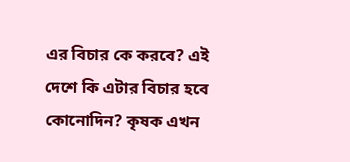এর বিচার কে করবে? এই দেশে কি এটার বিচার হবে কোনোদিন? কৃষক এখন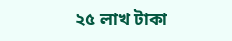২৫ লাখ টাকা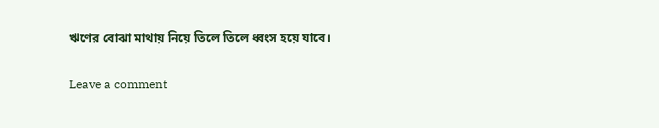ঋণের বোঝা মাথায় নিয়ে তিলে তিলে ধ্বংস হয়ে যাবে।

Leave a comment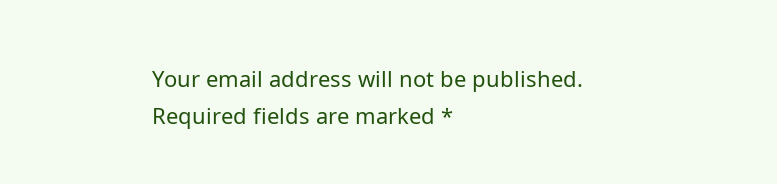Your email address will not be published. Required fields are marked *